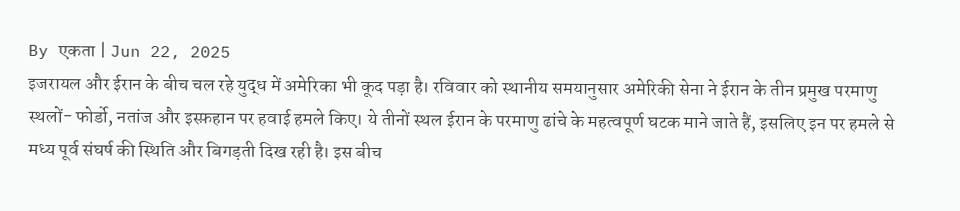By एकता | Jun 22, 2025
इजरायल और ईरान के बीच चल रहे युद्ध में अमेरिका भी कूद पड़ा है। रविवार को स्थानीय समयानुसार अमेरिकी सेना ने ईरान के तीन प्रमुख परमाणु स्थलों- फोर्डो, नतांज और इस्फ़हान पर हवाई हमले किए। ये तीनों स्थल ईरान के परमाणु ढांचे के महत्वपूर्ण घटक माने जाते हैं, इसलिए इन पर हमले से मध्य पूर्व संघर्ष की स्थिति और बिगड़ती दिख रही है। इस बीच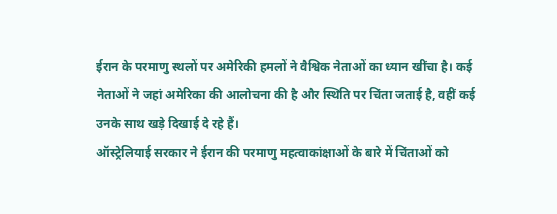ईरान के परमाणु स्थलों पर अमेरिकी हमलों ने वैश्विक नेताओं का ध्यान खींचा है। कई नेताओं ने जहां अमेरिका की आलोचना की है और स्थिति पर चिंता जताई है, वहीं कई उनके साथ खड़े दिखाई दे रहे हैं।
ऑस्ट्रेलियाई सरकार ने ईरान की परमाणु महत्वाकांक्षाओं के बारे में चिंताओं को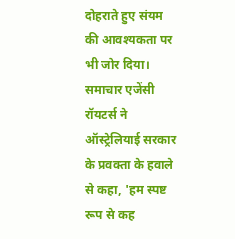दोहराते हुए संयम की आवश्यकता पर भी जोर दिया। समाचार एजेंसी रॉयटर्स ने ऑस्ट्रेलियाई सरकार के प्रवक्ता के हवाले से कहा, 'हम स्पष्ट रूप से कह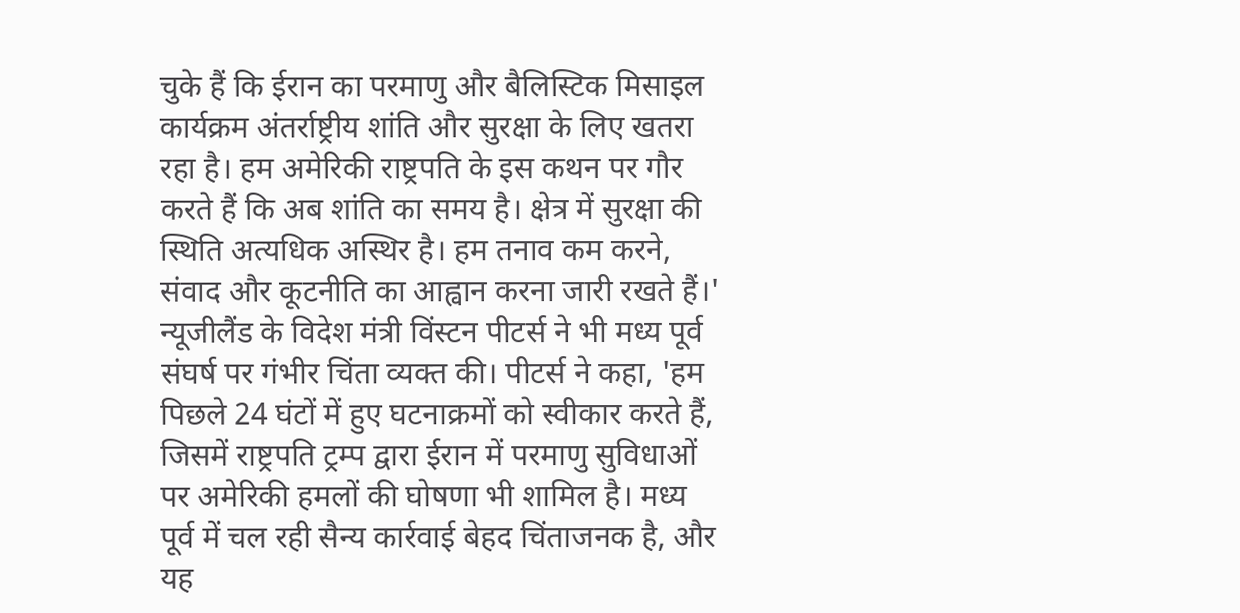चुके हैं कि ईरान का परमाणु और बैलिस्टिक मिसाइल कार्यक्रम अंतर्राष्ट्रीय शांति और सुरक्षा के लिए खतरा रहा है। हम अमेरिकी राष्ट्रपति के इस कथन पर गौर करते हैं कि अब शांति का समय है। क्षेत्र में सुरक्षा की स्थिति अत्यधिक अस्थिर है। हम तनाव कम करने, संवाद और कूटनीति का आह्वान करना जारी रखते हैं।'
न्यूजीलैंड के विदेश मंत्री विंस्टन पीटर्स ने भी मध्य पूर्व संघर्ष पर गंभीर चिंता व्यक्त की। पीटर्स ने कहा, 'हम पिछले 24 घंटों में हुए घटनाक्रमों को स्वीकार करते हैं, जिसमें राष्ट्रपति ट्रम्प द्वारा ईरान में परमाणु सुविधाओं पर अमेरिकी हमलों की घोषणा भी शामिल है। मध्य पूर्व में चल रही सैन्य कार्रवाई बेहद चिंताजनक है, और यह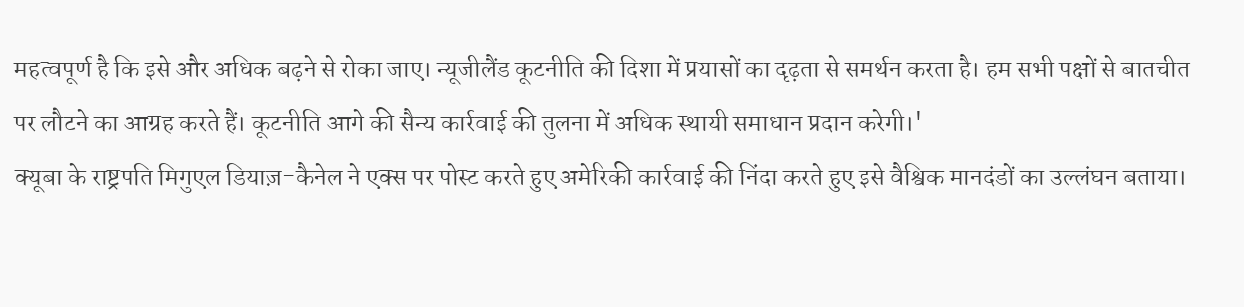महत्वपूर्ण है कि इसे और अधिक बढ़ने से रोका जाए। न्यूजीलैंड कूटनीति की दिशा में प्रयासों का दृढ़ता से समर्थन करता है। हम सभी पक्षों से बातचीत पर लौटने का आग्रह करते हैं। कूटनीति आगे की सैन्य कार्रवाई की तुलना में अधिक स्थायी समाधान प्रदान करेगी।'
क्यूबा के राष्ट्रपति मिगुएल डियाज़-कैनेल ने एक्स पर पोस्ट करते हुए अमेरिकी कार्रवाई की निंदा करते हुए इसे वैश्विक मानदंडों का उल्लंघन बताया।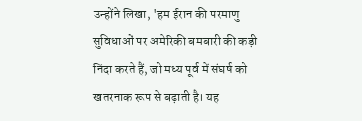उन्होंने लिखा, 'हम ईरान की परमाणु सुविधाओं पर अमेरिकी बमबारी की कड़ी निंदा करते हैं, जो मध्य पूर्व में संघर्ष को खतरनाक रूप से बढ़ाती है। यह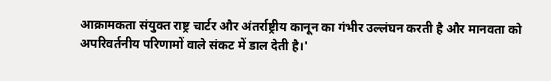आक्रामकता संयुक्त राष्ट्र चार्टर और अंतर्राष्ट्रीय कानून का गंभीर उल्लंघन करती है और मानवता को अपरिवर्तनीय परिणामों वाले संकट में डाल देती है।'